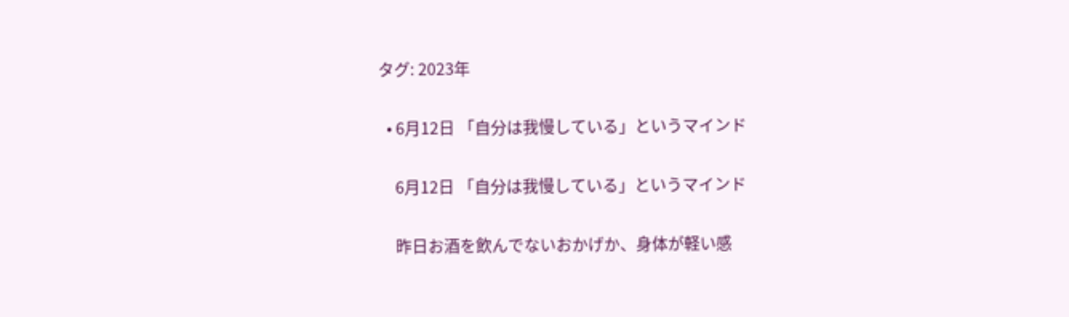タグ: 2023年

  • 6月12日 「自分は我慢している」というマインド

    6月12日 「自分は我慢している」というマインド

    昨日お酒を飲んでないおかげか、身体が軽い感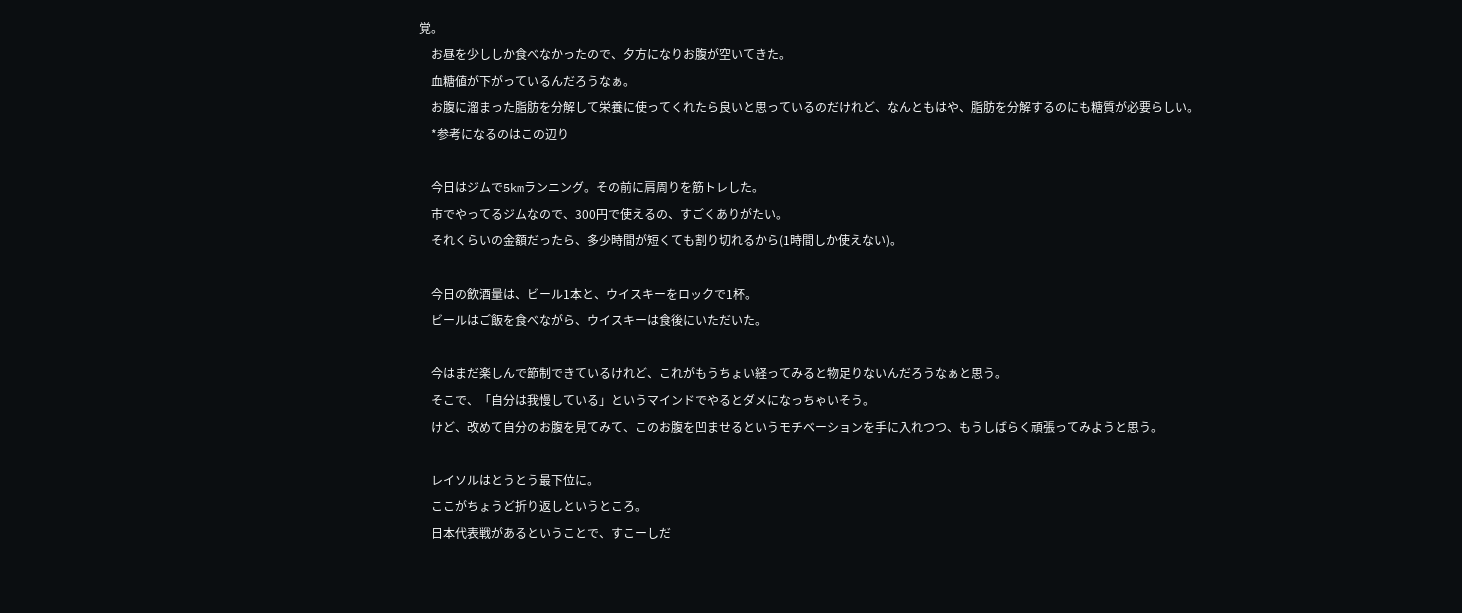覚。
    お昼を少ししか食べなかったので、夕方になりお腹が空いてきた。
    血糖値が下がっているんだろうなぁ。
    お腹に溜まった脂肪を分解して栄養に使ってくれたら良いと思っているのだけれど、なんともはや、脂肪を分解するのにも糖質が必要らしい。
    *参考になるのはこの辺り

    今日はジムで5kmランニング。その前に肩周りを筋トレした。
    市でやってるジムなので、300円で使えるの、すごくありがたい。
    それくらいの金額だったら、多少時間が短くても割り切れるから(1時間しか使えない)。

    今日の飲酒量は、ビール1本と、ウイスキーをロックで1杯。
    ビールはご飯を食べながら、ウイスキーは食後にいただいた。

    今はまだ楽しんで節制できているけれど、これがもうちょい経ってみると物足りないんだろうなぁと思う。
    そこで、「自分は我慢している」というマインドでやるとダメになっちゃいそう。
    けど、改めて自分のお腹を見てみて、このお腹を凹ませるというモチベーションを手に入れつつ、もうしばらく頑張ってみようと思う。

    レイソルはとうとう最下位に。
    ここがちょうど折り返しというところ。
    日本代表戦があるということで、すこーしだ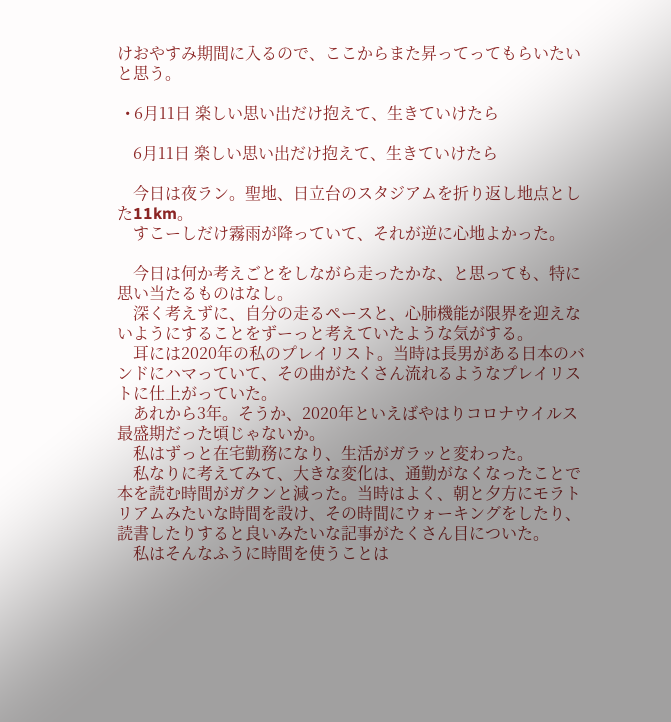けおやすみ期間に入るので、ここからまた昇ってってもらいたいと思う。

  • 6月11日 楽しい思い出だけ抱えて、生きていけたら

    6月11日 楽しい思い出だけ抱えて、生きていけたら

    今日は夜ラン。聖地、日立台のスタジアムを折り返し地点とした11km。
    すこーしだけ霧雨が降っていて、それが逆に心地よかった。

    今日は何か考えごとをしながら走ったかな、と思っても、特に思い当たるものはなし。
    深く考えずに、自分の走るペースと、心肺機能が限界を迎えないようにすることをずーっと考えていたような気がする。
    耳には2020年の私のプレイリスト。当時は長男がある日本のバンドにハマっていて、その曲がたくさん流れるようなプレイリストに仕上がっていた。
    あれから3年。そうか、2020年といえばやはりコロナウイルス最盛期だった頃じゃないか。
    私はずっと在宅勤務になり、生活がガラッと変わった。
    私なりに考えてみて、大きな変化は、通勤がなくなったことで本を読む時間がガクンと減った。当時はよく、朝と夕方にモラトリアムみたいな時間を設け、その時間にウォーキングをしたり、読書したりすると良いみたいな記事がたくさん目についた。
    私はそんなふうに時間を使うことは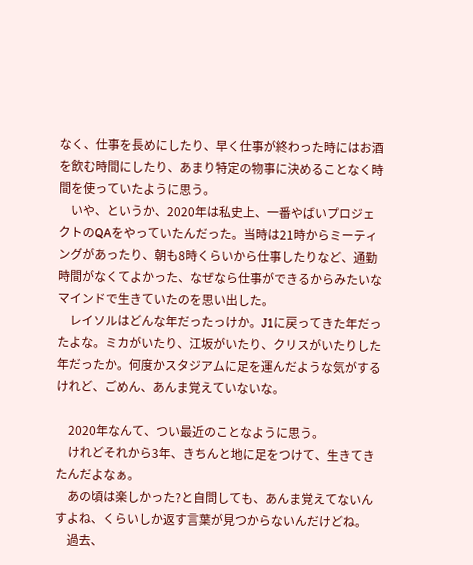なく、仕事を長めにしたり、早く仕事が終わった時にはお酒を飲む時間にしたり、あまり特定の物事に決めることなく時間を使っていたように思う。
    いや、というか、2020年は私史上、一番やばいプロジェクトのQAをやっていたんだった。当時は21時からミーティングがあったり、朝も8時くらいから仕事したりなど、通勤時間がなくてよかった、なぜなら仕事ができるからみたいなマインドで生きていたのを思い出した。
    レイソルはどんな年だったっけか。J1に戻ってきた年だったよな。ミカがいたり、江坂がいたり、クリスがいたりした年だったか。何度かスタジアムに足を運んだような気がするけれど、ごめん、あんま覚えていないな。

    2020年なんて、つい最近のことなように思う。
    けれどそれから3年、きちんと地に足をつけて、生きてきたんだよなぁ。
    あの頃は楽しかった?と自問しても、あんま覚えてないんすよね、くらいしか返す言葉が見つからないんだけどね。
    過去、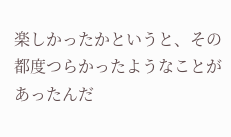楽しかったかというと、その都度つらかったようなことがあったんだ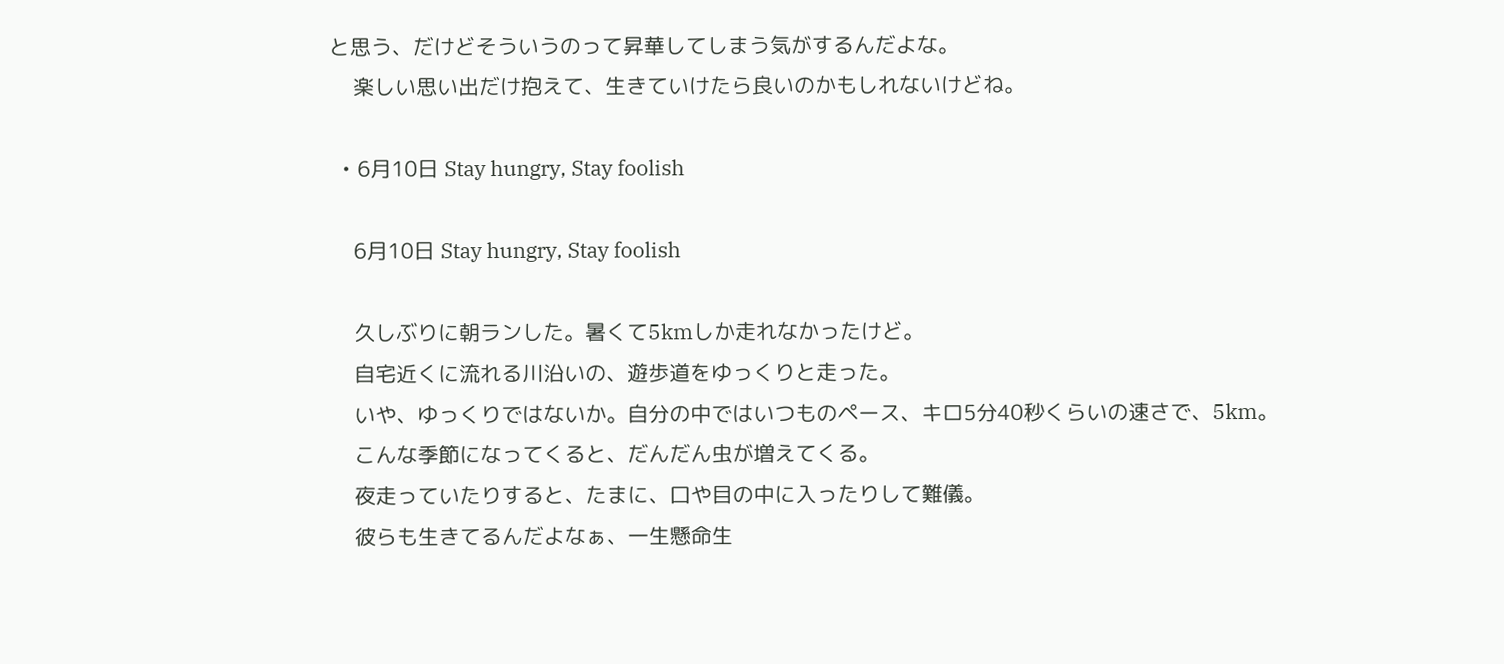と思う、だけどそういうのって昇華してしまう気がするんだよな。
    楽しい思い出だけ抱えて、生きていけたら良いのかもしれないけどね。

  • 6月10日 Stay hungry, Stay foolish

    6月10日 Stay hungry, Stay foolish

    久しぶりに朝ランした。暑くて5kmしか走れなかったけど。
    自宅近くに流れる川沿いの、遊歩道をゆっくりと走った。
    いや、ゆっくりではないか。自分の中ではいつものペース、キロ5分40秒くらいの速さで、5km。
    こんな季節になってくると、だんだん虫が増えてくる。
    夜走っていたりすると、たまに、口や目の中に入ったりして難儀。
    彼らも生きてるんだよなぁ、一生懸命生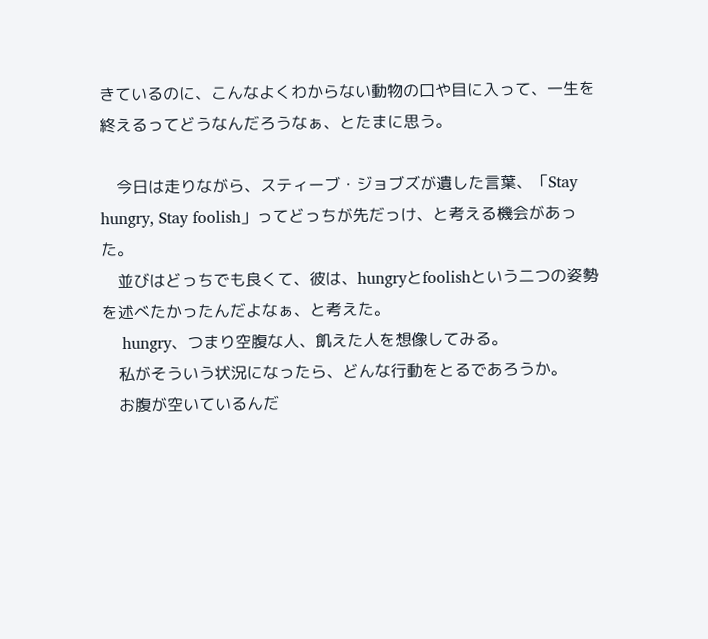きているのに、こんなよくわからない動物の口や目に入って、一生を終えるってどうなんだろうなぁ、とたまに思う。

    今日は走りながら、スティーブ・ジョブズが遺した言葉、「Stay hungry, Stay foolish」ってどっちが先だっけ、と考える機会があった。
    並びはどっちでも良くて、彼は、hungryとfoolishという二つの姿勢を述べたかったんだよなぁ、と考えた。
    hungry、つまり空腹な人、飢えた人を想像してみる。
    私がそういう状況になったら、どんな行動をとるであろうか。
    お腹が空いているんだ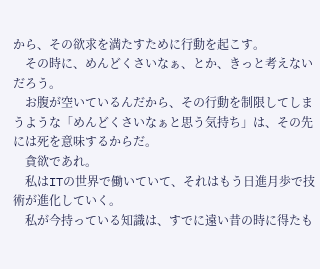から、その欲求を満たすために行動を起こす。
    その時に、めんどくさいなぁ、とか、きっと考えないだろう。
    お腹が空いているんだから、その行動を制限してしまうような「めんどくさいなぁと思う気持ち」は、その先には死を意味するからだ。
    貪欲であれ。
    私はITの世界で働いていて、それはもう日進月歩で技術が進化していく。
    私が今持っている知識は、すでに遠い昔の時に得たも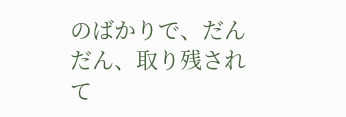のばかりで、だんだん、取り残されて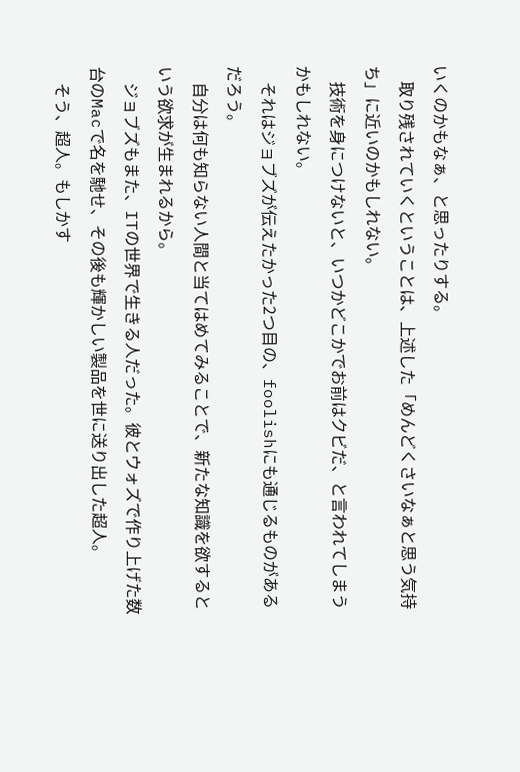いくのかもなぁ、と思ったりする。
    取り残されていくということは、上述した「めんどくさいなぁと思う気持ち」に近いのかもしれない。
    技術を身につけないと、いつかどこかでお前はクビだ、と言われてしまうかもしれない。
    それはジョブズが伝えたかった2つ目の、foolishにも通じるものがあるだろう。
    自分は何も知らない人間と当てはめてみることで、新たな知識を欲するという欲求が生まれるから。
    ジョブズもまた、ITの世界で生きる人だった。彼とウォズで作り上げた数台のMacで名を馳せ、その後も輝かしい製品を世に送り出した超人。
    そう、超人。もしかす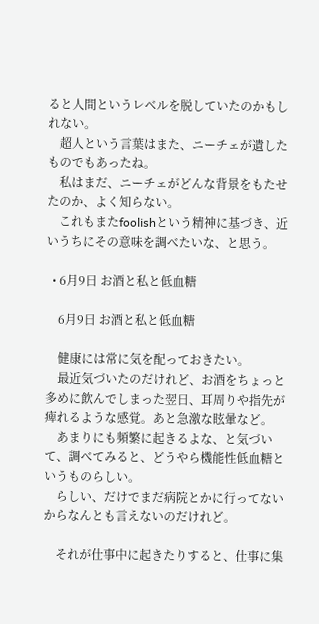ると人間というレベルを脱していたのかもしれない。
    超人という言葉はまた、ニーチェが遺したものでもあったね。
    私はまだ、ニーチェがどんな背景をもたせたのか、よく知らない。
    これもまたfoolishという精神に基づき、近いうちにその意味を調べたいな、と思う。

  • 6月9日 お酒と私と低血糖

    6月9日 お酒と私と低血糖

    健康には常に気を配っておきたい。
    最近気づいたのだけれど、お酒をちょっと多めに飲んでしまった翌日、耳周りや指先が痺れるような感覚。あと急激な眩暈など。
    あまりにも頻繁に起きるよな、と気づいて、調べてみると、どうやら機能性低血糖というものらしい。
    らしい、だけでまだ病院とかに行ってないからなんとも言えないのだけれど。

    それが仕事中に起きたりすると、仕事に集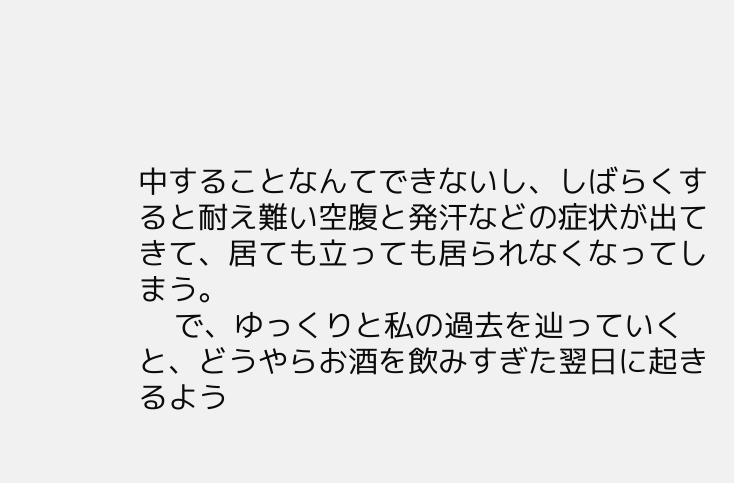中することなんてできないし、しばらくすると耐え難い空腹と発汗などの症状が出てきて、居ても立っても居られなくなってしまう。
    で、ゆっくりと私の過去を辿っていくと、どうやらお酒を飲みすぎた翌日に起きるよう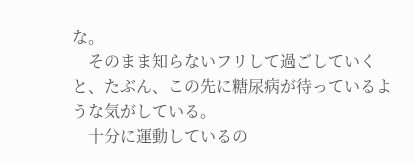な。
    そのまま知らないフリして過ごしていくと、たぶん、この先に糖尿病が待っているような気がしている。
    十分に運動しているの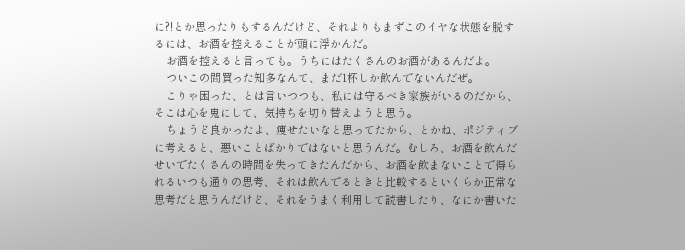に?!とか思ったりもするんだけど、それよりもまずこのイヤな状態を脱するには、お酒を控えることが頭に浮かんだ。
    お酒を控えると言っても。うちにはたくさんのお酒があるんだよ。
    ついこの間買った知多なんて、まだ1杯しか飲んでないんだぜ。
    こりゃ困った、とは言いつつも、私には守るべき家族がいるのだから、そこは心を鬼にして、気持ちを切り替えようと思う。
    ちょうど良かったよ、痩せたいなと思ってたから、とかね、ポジティブに考えると、悪いことばかりではないと思うんだ。むしろ、お酒を飲んだせいでたくさんの時間を失ってきたんだから、お酒を飲まないことで得られるいつも通りの思考、それは飲んでるときと比較するといくらか正常な思考だと思うんだけど、それをうまく利用して読書したり、なにか書いた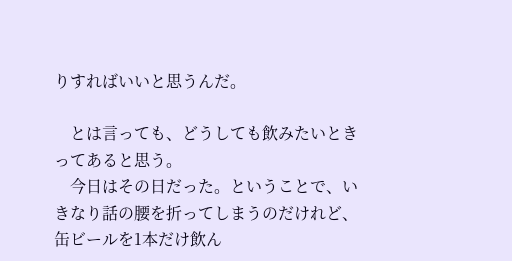りすればいいと思うんだ。

    とは言っても、どうしても飲みたいときってあると思う。
    今日はその日だった。ということで、いきなり話の腰を折ってしまうのだけれど、缶ビールを1本だけ飲ん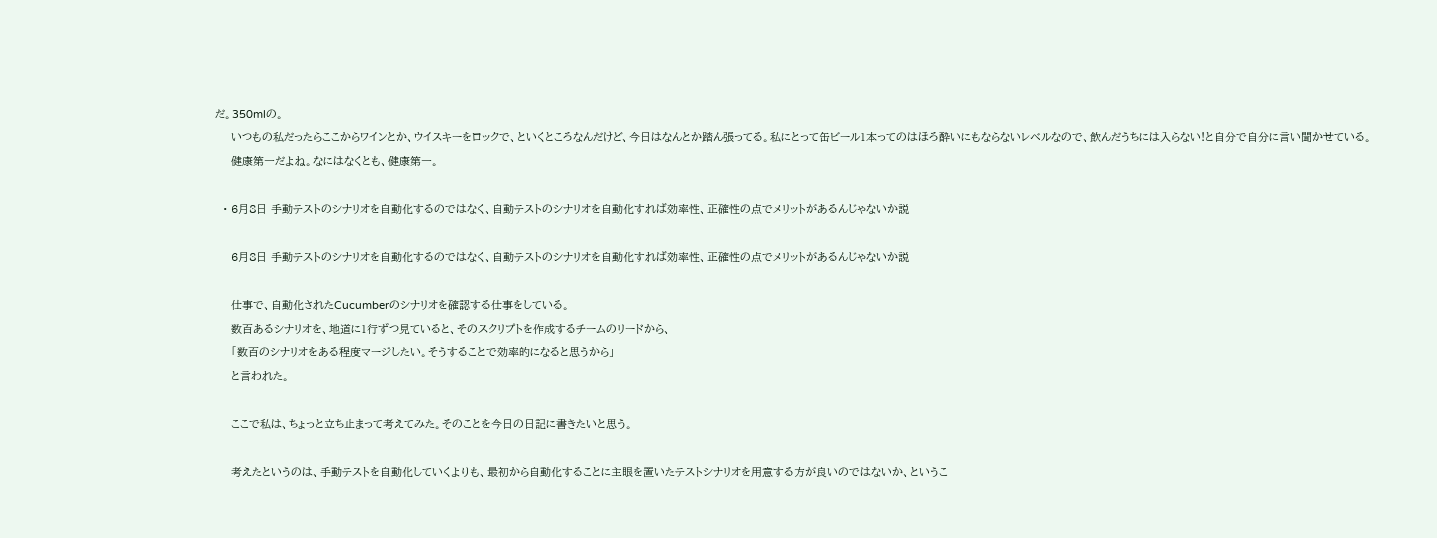だ。350mlの。
    いつもの私だったらここからワインとか、ウイスキーをロックで、といくところなんだけど、今日はなんとか踏ん張ってる。私にとって缶ビール1本ってのはほろ酔いにもならないレベルなので、飲んだうちには入らない!と自分で自分に言い聞かせている。
    健康第一だよね。なにはなくとも、健康第一。

  • 6月8日 手動テストのシナリオを自動化するのではなく、自動テストのシナリオを自動化すれば効率性、正確性の点でメリットがあるんじゃないか説

    6月8日 手動テストのシナリオを自動化するのではなく、自動テストのシナリオを自動化すれば効率性、正確性の点でメリットがあるんじゃないか説

    仕事で、自動化されたCucumberのシナリオを確認する仕事をしている。
    数百あるシナリオを、地道に1行ずつ見ていると、そのスクリプトを作成するチームのリードから、
    「数百のシナリオをある程度マージしたい。そうすることで効率的になると思うから」
    と言われた。

    ここで私は、ちょっと立ち止まって考えてみた。そのことを今日の日記に書きたいと思う。

    考えたというのは、手動テストを自動化していくよりも、最初から自動化することに主眼を置いたテストシナリオを用意する方が良いのではないか、というこ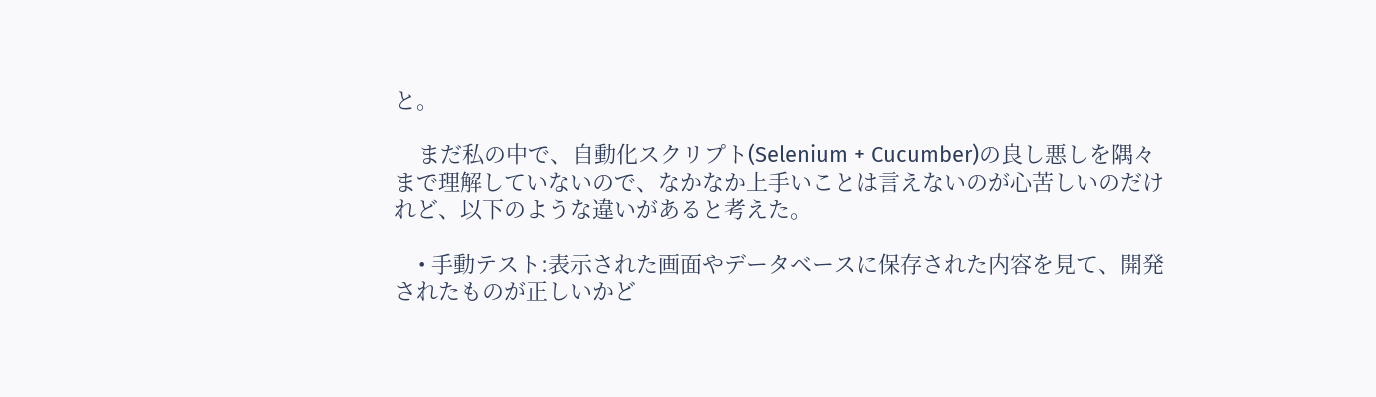と。

    まだ私の中で、自動化スクリプト(Selenium + Cucumber)の良し悪しを隅々まで理解していないので、なかなか上手いことは言えないのが心苦しいのだけれど、以下のような違いがあると考えた。

    • 手動テスト:表示された画面やデータベースに保存された内容を見て、開発されたものが正しいかど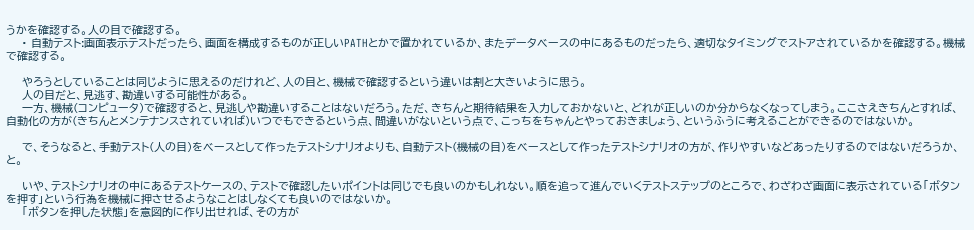うかを確認する。人の目で確認する。
    • 自動テスト:画面表示テストだったら、画面を構成するものが正しいPATHとかで置かれているか、またデータベースの中にあるものだったら、適切なタイミングでストアされているかを確認する。機械で確認する。

    やろうとしていることは同じように思えるのだけれど、人の目と、機械で確認するという違いは割と大きいように思う。
    人の目だと、見逃す、勘違いする可能性がある。
    一方、機械(コンピュータ)で確認すると、見逃しや勘違いすることはないだろう。ただ、きちんと期待結果を入力しておかないと、どれが正しいのか分からなくなってしまう。ここさえきちんとすれば、自動化の方が(きちんとメンテナンスされていれば)いつでもできるという点、間違いがないという点で、こっちをちゃんとやっておきましょう、というふうに考えることができるのではないか。

    で、そうなると、手動テスト(人の目)をベースとして作ったテストシナリオよりも、自動テスト(機械の目)をベースとして作ったテストシナリオの方が、作りやすいなどあったりするのではないだろうか、と。

    いや、テストシナリオの中にあるテストケースの、テストで確認したいポイントは同じでも良いのかもしれない。順を追って進んでいくテストステップのところで、わざわざ画面に表示されている「ボタンを押す」という行為を機械に押させるようなことはしなくても良いのではないか。
    「ボタンを押した状態」を意図的に作り出せれば、その方が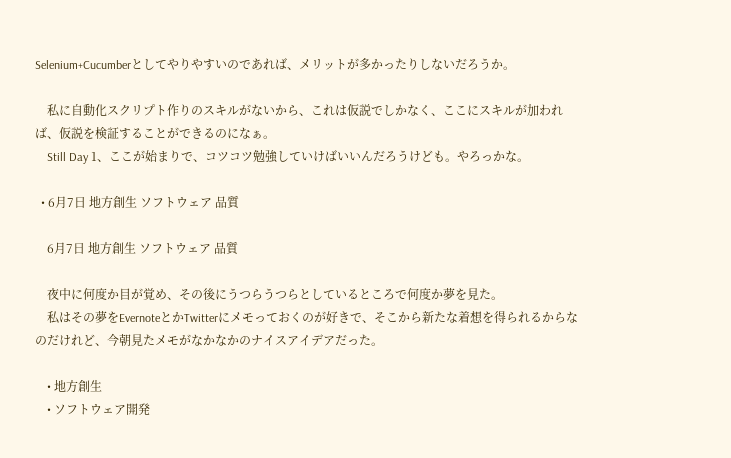Selenium+Cucumberとしてやりやすいのであれば、メリットが多かったりしないだろうか。

    私に自動化スクリプト作りのスキルがないから、これは仮説でしかなく、ここにスキルが加われば、仮説を検証することができるのになぁ。
    Still Day 1、ここが始まりで、コツコツ勉強していけばいいんだろうけども。やろっかな。

  • 6月7日 地方創生 ソフトウェア 品質

    6月7日 地方創生 ソフトウェア 品質

    夜中に何度か目が覚め、その後にうつらうつらとしているところで何度か夢を見た。
    私はその夢をEvernoteとかTwitterにメモっておくのが好きで、そこから新たな着想を得られるからなのだけれど、今朝見たメモがなかなかのナイスアイデアだった。

    • 地方創生
    • ソフトウェア開発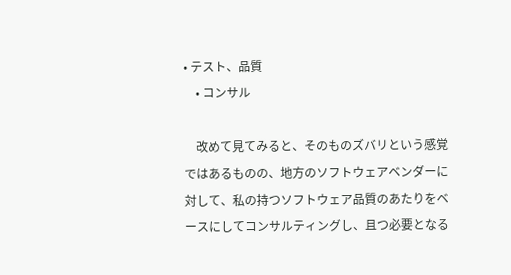• テスト、品質
    • コンサル

    改めて見てみると、そのものズバリという感覚ではあるものの、地方のソフトウェアベンダーに対して、私の持つソフトウェア品質のあたりをベースにしてコンサルティングし、且つ必要となる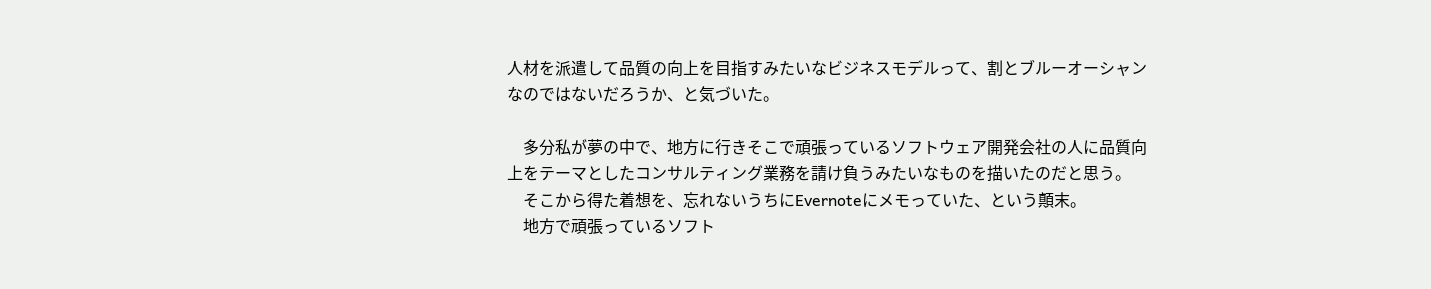人材を派遣して品質の向上を目指すみたいなビジネスモデルって、割とブルーオーシャンなのではないだろうか、と気づいた。

    多分私が夢の中で、地方に行きそこで頑張っているソフトウェア開発会社の人に品質向上をテーマとしたコンサルティング業務を請け負うみたいなものを描いたのだと思う。
    そこから得た着想を、忘れないうちにEvernoteにメモっていた、という顛末。
    地方で頑張っているソフト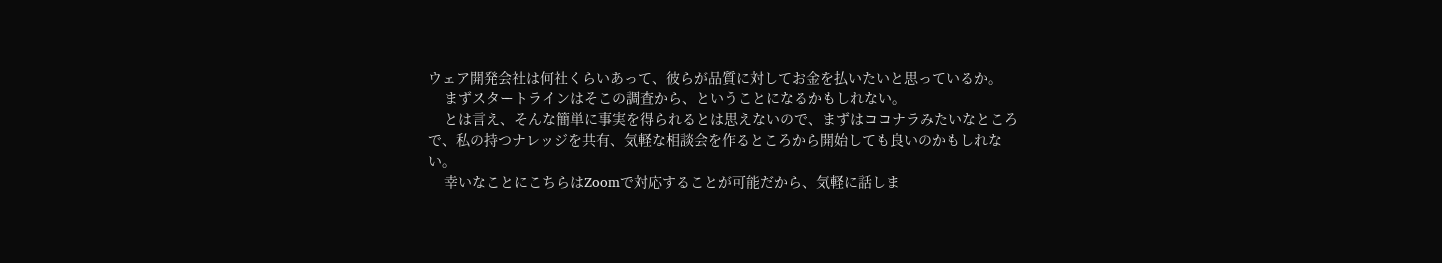ウェア開発会社は何社くらいあって、彼らが品質に対してお金を払いたいと思っているか。
    まずスタートラインはそこの調査から、ということになるかもしれない。
    とは言え、そんな簡単に事実を得られるとは思えないので、まずはココナラみたいなところで、私の持つナレッジを共有、気軽な相談会を作るところから開始しても良いのかもしれない。
    幸いなことにこちらはZoomで対応することが可能だから、気軽に話しま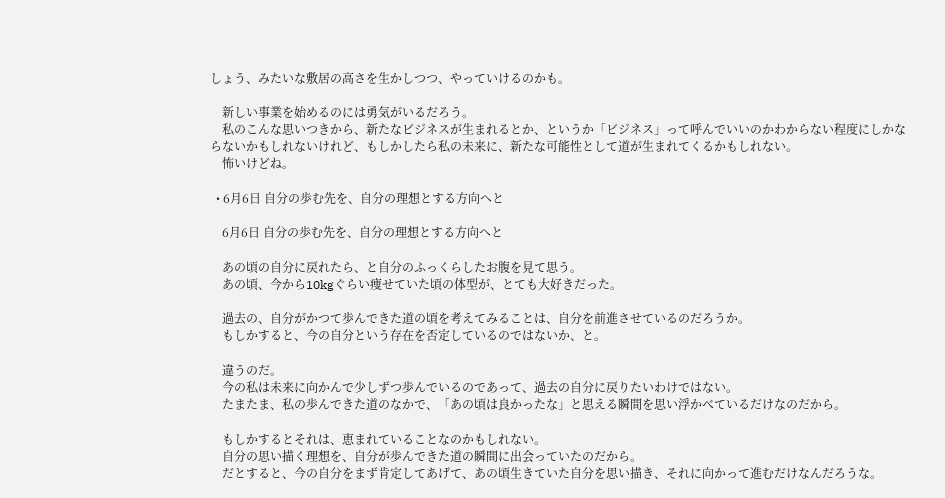しょう、みたいな敷居の高さを生かしつつ、やっていけるのかも。

    新しい事業を始めるのには勇気がいるだろう。
    私のこんな思いつきから、新たなビジネスが生まれるとか、というか「ビジネス」って呼んでいいのかわからない程度にしかならないかもしれないけれど、もしかしたら私の未来に、新たな可能性として道が生まれてくるかもしれない。
    怖いけどね。

  • 6月6日 自分の歩む先を、自分の理想とする方向へと

    6月6日 自分の歩む先を、自分の理想とする方向へと

    あの頃の自分に戻れたら、と自分のふっくらしたお腹を見て思う。
    あの頃、今から10kgぐらい痩せていた頃の体型が、とても大好きだった。

    過去の、自分がかつて歩んできた道の頃を考えてみることは、自分を前進させているのだろうか。
    もしかすると、今の自分という存在を否定しているのではないか、と。

    違うのだ。
    今の私は未来に向かんで少しずつ歩んでいるのであって、過去の自分に戻りたいわけではない。
    たまたま、私の歩んできた道のなかで、「あの頃は良かったな」と思える瞬間を思い浮かべているだけなのだから。

    もしかするとそれは、恵まれていることなのかもしれない。
    自分の思い描く理想を、自分が歩んできた道の瞬間に出会っていたのだから。
    だとすると、今の自分をまず肯定してあげて、あの頃生きていた自分を思い描き、それに向かって進むだけなんだろうな。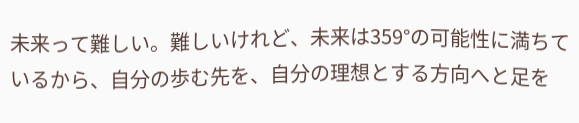未来って難しい。難しいけれど、未来は359°の可能性に満ちているから、自分の歩む先を、自分の理想とする方向へと足を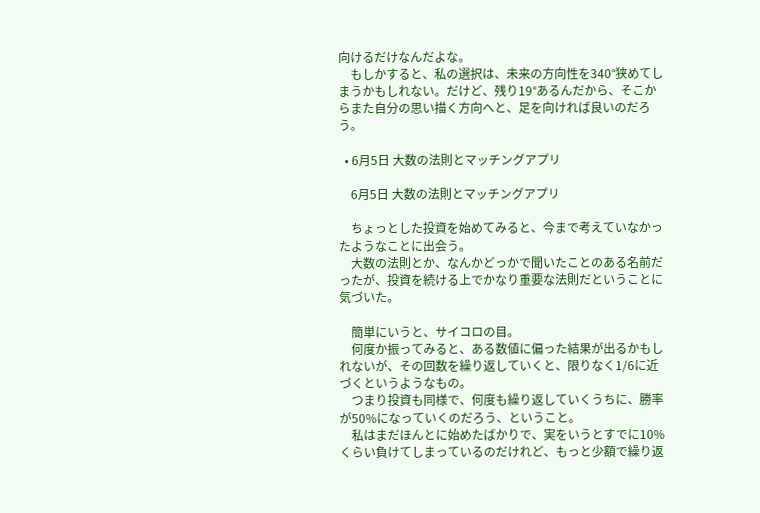向けるだけなんだよな。
    もしかすると、私の選択は、未来の方向性を340°狭めてしまうかもしれない。だけど、残り19°あるんだから、そこからまた自分の思い描く方向へと、足を向ければ良いのだろう。

  • 6月5日 大数の法則とマッチングアプリ

    6月5日 大数の法則とマッチングアプリ

    ちょっとした投資を始めてみると、今まで考えていなかったようなことに出会う。
    大数の法則とか、なんかどっかで聞いたことのある名前だったが、投資を続ける上でかなり重要な法則だということに気づいた。

    簡単にいうと、サイコロの目。
    何度か振ってみると、ある数値に偏った結果が出るかもしれないが、その回数を繰り返していくと、限りなく1/6に近づくというようなもの。
    つまり投資も同様で、何度も繰り返していくうちに、勝率が50%になっていくのだろう、ということ。
    私はまだほんとに始めたばかりで、実をいうとすでに10%くらい負けてしまっているのだけれど、もっと少額で繰り返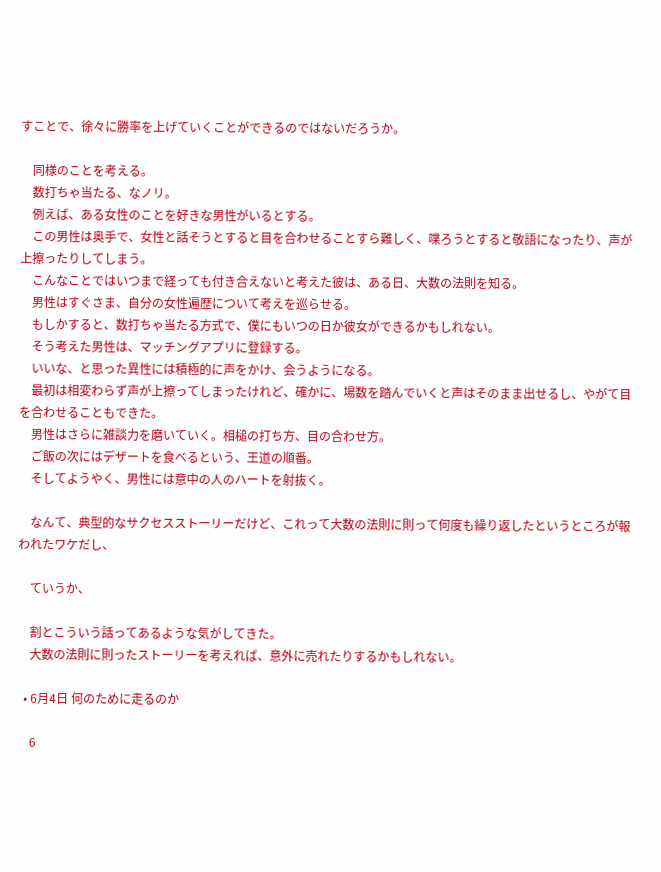すことで、徐々に勝率を上げていくことができるのではないだろうか。

    同様のことを考える。
    数打ちゃ当たる、なノリ。
    例えば、ある女性のことを好きな男性がいるとする。
    この男性は奥手で、女性と話そうとすると目を合わせることすら難しく、喋ろうとすると敬語になったり、声が上擦ったりしてしまう。
    こんなことではいつまで経っても付き合えないと考えた彼は、ある日、大数の法則を知る。
    男性はすぐさま、自分の女性遍歴について考えを巡らせる。
    もしかすると、数打ちゃ当たる方式で、僕にもいつの日か彼女ができるかもしれない。
    そう考えた男性は、マッチングアプリに登録する。
    いいな、と思った異性には積極的に声をかけ、会うようになる。
    最初は相変わらず声が上擦ってしまったけれど、確かに、場数を踏んでいくと声はそのまま出せるし、やがて目を合わせることもできた。
    男性はさらに雑談力を磨いていく。相槌の打ち方、目の合わせ方。
    ご飯の次にはデザートを食べるという、王道の順番。
    そしてようやく、男性には意中の人のハートを射抜く。

    なんて、典型的なサクセスストーリーだけど、これって大数の法則に則って何度も繰り返したというところが報われたワケだし、

    ていうか、

    割とこういう話ってあるような気がしてきた。
    大数の法則に則ったストーリーを考えれば、意外に売れたりするかもしれない。

  • 6月4日 何のために走るのか

    6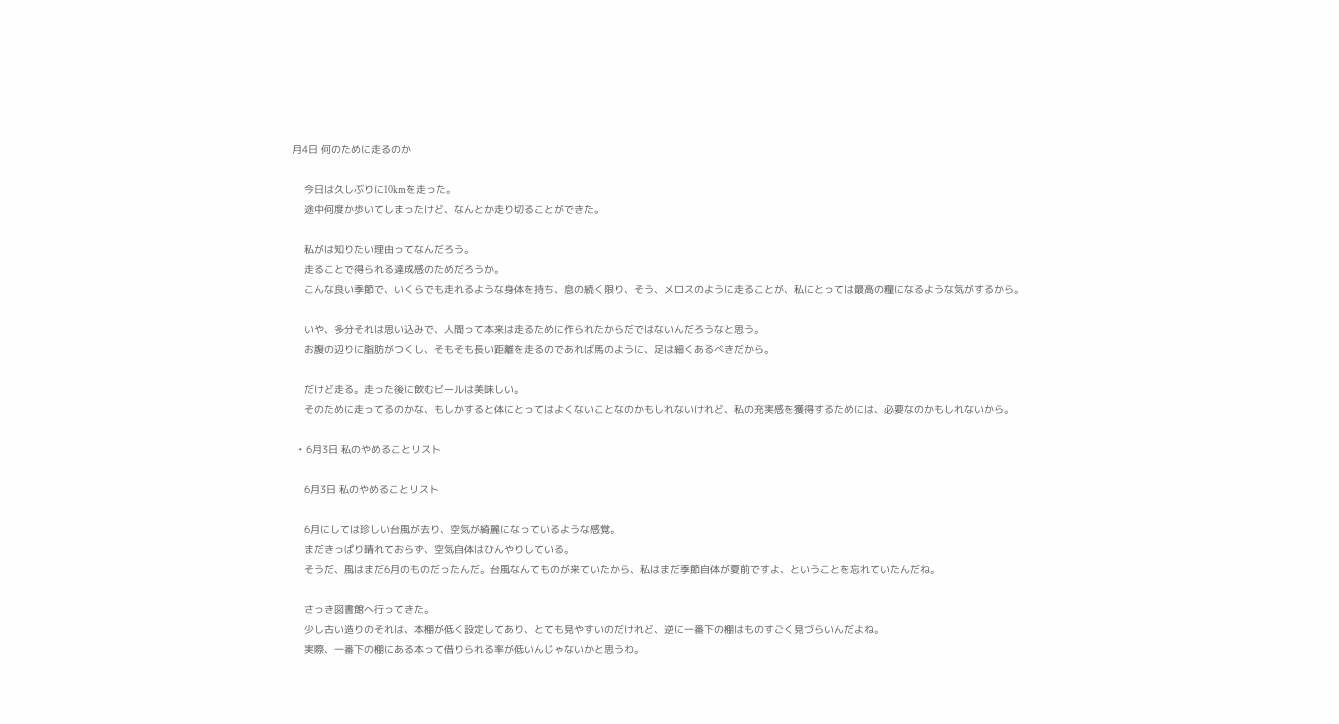月4日 何のために走るのか

    今日は久しぶりに10kmを走った。
    途中何度か歩いてしまったけど、なんとか走り切ることができた。

    私がは知りたい理由ってなんだろう。
    走ることで得られる達成感のためだろうか。
    こんな良い季節で、いくらでも走れるような身体を持ち、息の続く限り、そう、メロスのように走ることが、私にとっては最高の糧になるような気がするから。

    いや、多分それは思い込みで、人間って本来は走るために作られたからだではないんだろうなと思う。
    お腹の辺りに脂肪がつくし、そもそも長い距離を走るのであれば馬のように、足は細くあるべきだから。

    だけど走る。走った後に飲むビールは美味しい。
    そのために走ってるのかな、もしかすると体にとってはよくないことなのかもしれないけれど、私の充実感を獲得するためには、必要なのかもしれないから。

  • 6月3日 私のやめることリスト

    6月3日 私のやめることリスト

    6月にしては珍しい台風が去り、空気が綺麗になっているような感覚。
    まだきっぱり晴れておらず、空気自体はひんやりしている。
    そうだ、風はまだ6月のものだったんだ。台風なんてものが来ていたから、私はまだ季節自体が夏前ですよ、ということを忘れていたんだね。

    さっき図書館へ行ってきた。
    少し古い造りのそれは、本棚が低く設定してあり、とても見やすいのだけれど、逆に一番下の棚はものすごく見づらいんだよね。
    実際、一番下の棚にある本って借りられる率が低いんじゃないかと思うわ。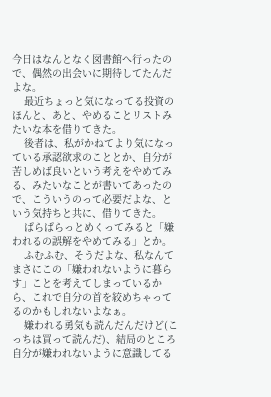今日はなんとなく図書館へ行ったので、偶然の出会いに期待してたんだよな。
    最近ちょっと気になってる投資のほんと、あと、やめることリストみたいな本を借りてきた。
    後者は、私がかねてより気になっている承認欲求のこととか、自分が苦しめば良いという考えをやめてみる、みたいなことが書いてあったので、こういうのって必要だよな、という気持ちと共に、借りてきた。
    ぱらぱらっとめくってみると「嫌われるの誤解をやめてみる」とか。
    ふむふむ、そうだよな、私なんてまさにこの「嫌われないように暮らす」ことを考えてしまっているから、これで自分の首を絞めちゃってるのかもしれないよなぁ。
    嫌われる勇気も読んだんだけど(こっちは買って読んだ)、結局のところ自分が嫌われないように意識してる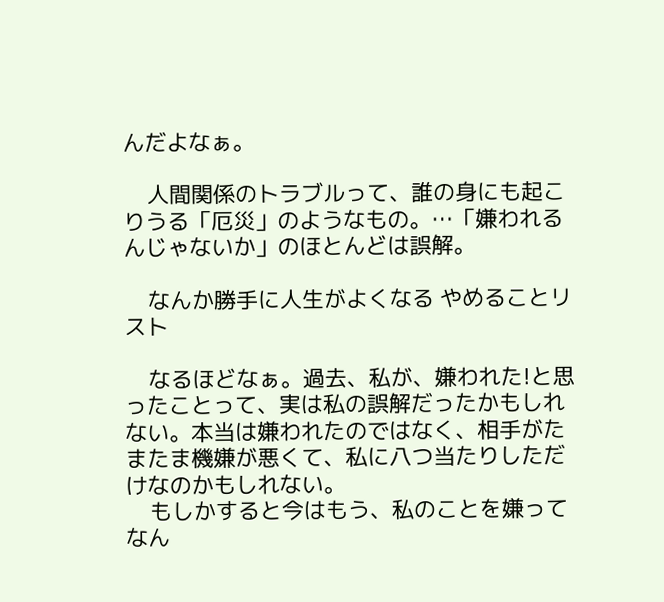んだよなぁ。

    人間関係のトラブルって、誰の身にも起こりうる「厄災」のようなもの。…「嫌われるんじゃないか」のほとんどは誤解。

    なんか勝手に人生がよくなる やめることリスト

    なるほどなぁ。過去、私が、嫌われた!と思ったことって、実は私の誤解だったかもしれない。本当は嫌われたのではなく、相手がたまたま機嫌が悪くて、私に八つ当たりしただけなのかもしれない。
    もしかすると今はもう、私のことを嫌ってなん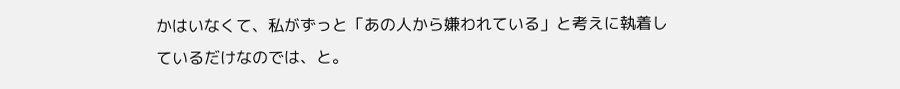かはいなくて、私がずっと「あの人から嫌われている」と考えに執着しているだけなのでは、と。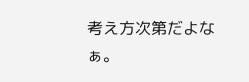考え方次第だよなぁ。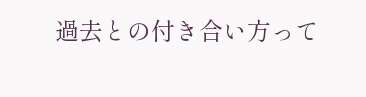過去との付き合い方って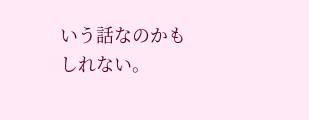いう話なのかもしれない。